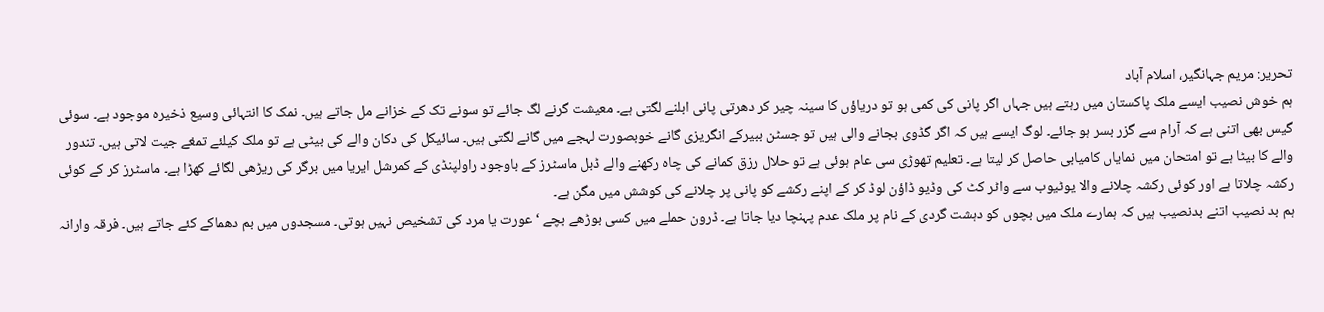تحریر: مریم جہانگیر، اسلام آباد
ہم خوش نصیب ایسے ملک پاکستان میں رہتے ہیں جہاں اگر پانی کی کمی ہو تو دریاؤں کا سینہ چیر کر دھرتی پانی ابلنے لگتی ہے۔ معیشت گرنے لگ جائے تو سونے تک کے خزانے مل جاتے ہیں۔ نمک کا انتہائی وسیع ذخیرہ موجود ہے۔ سوئی گیس بھی اتنی ہے کہ آرام سے گزر بسر ہو جائے۔ لوگ ایسے ہیں کہ اگر گڈوی بجانے والی ہیں تو جسٹن ببیرکے انگریزی گانے خوبصورت لہجے میں گانے لگتی ہیں۔ سائیکل کی دکان والے کی بیٹی ہے تو ملک کیلئے تمغے جیت لاتی ہیں۔ تندور والے کا بیٹا ہے تو امتحان میں نمایاں کامیابی حاصل کر لیتا ہے۔ تعلیم تھوڑی سی عام ہوئی ہے تو حلال رزق کمانے کی چاہ رکھنے والے ڈبل ماسٹرز کے باوجود راولپنڈی کے کمرشل ایریا میں برگر کی ریڑھی لگائے کھڑا ہے۔ ماسٹرز کر کے کوئی رکشہ چلاتا ہے اور کوئی رکشہ چلانے والا یوٹیوب سے واٹر کٹ کی وڈیو ڈاؤن لوڈ کر کے اپنے رکشے کو پانی پر چلانے کی کوشش میں مگن ہے۔
ہم بد نصیب اتنے بدنصیب ہیں کہ ہمارے ملک میں بچوں کو دہشت گردی کے نام پر ملک عدم پہنچا دیا جاتا ہے۔ ڈرون حملے میں کسی بوڑھے بچے ‘ عورت یا مرد کی تشخیص نہیں ہوتی۔ مسجدوں میں بم دھماکے کئے جاتے ہیں۔ فرقہ وارانہ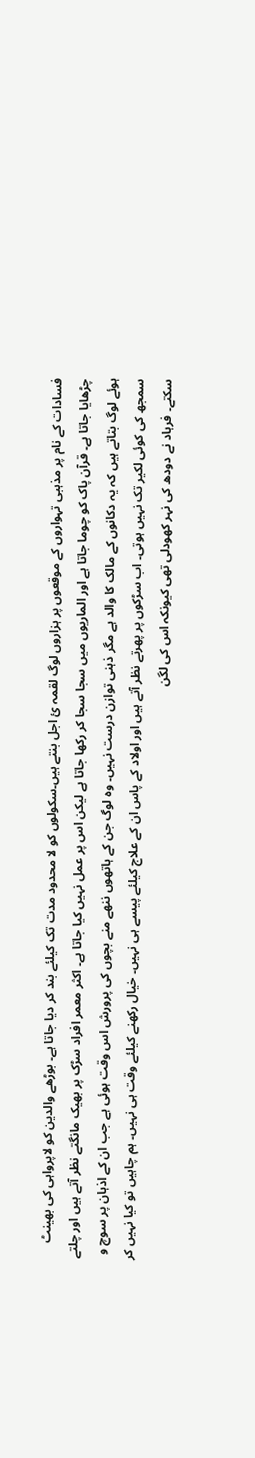فسادات کے نام پر مذہبی تہواروں کے موقعوں پر ہزاروں لوگ لقمہ ئ اجل بنتے ہیں۔سکولوں کو لا محدود مدت تک کیلئے بند کر دیا جاتا ہے۔ بوڑھے والدین کو لاپرواہی کی بھینٹ چڑھایا جاتا ہے۔ قرآن پاک کو چوما جاتا ہے اور الماریوں میں سجا سجا کر رکھا جاتا ہے لیکن اس پر عمل نہیں کیا جاتا ہے۔ اکثر معمر افراد سڑک پر بھیک مانگتے نظر آتے ہیں اور چلتے ہوئے لوگ بتاتے ہیں کہ یہ دکانوں کے مالک کا والد ہے مگر ذہنی توازن درست نہیں۔ وہ لوگ جن کے ہاتھوں ننھے منے بچوں کی پرورش اس وقت ہوئی ہے جب ان کے اذہان پر سوچ و سمجھ کی کوئی لکیر تک نہیں ہوتی۔ اب سڑکوں پر پھرتے نظر آتے ہیں اور اولاد کے پاس ان کے علاج کیلئے پیسے ہی نہیں۔ خیال رکھنے کیلئے وقت ہی نہیں۔ ہم چاہیں تو کیا نہیں کر سکتے۔ فرہاد نے دودھ کی نہر کھودلی تھی کیونکہ اس کی لگن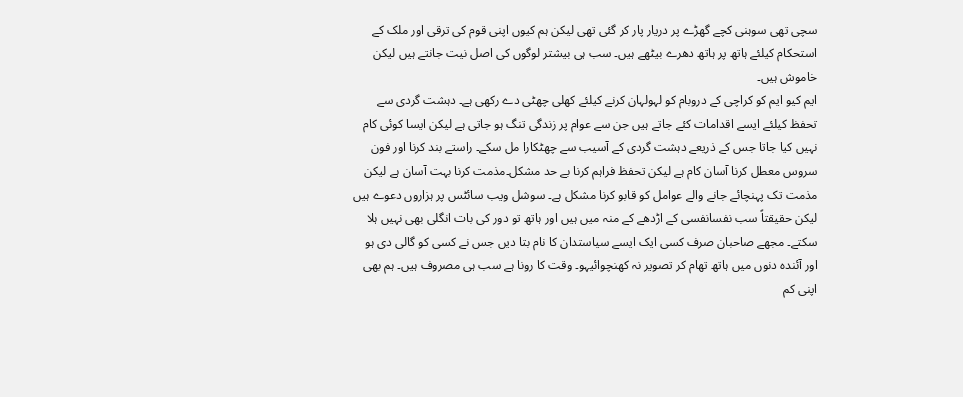سچی تھی سوہنی کچے گھڑے پر دریار پار کر گئی تھی لیکن ہم کیوں اپنی قوم کی ترقی اور ملک کے استحکام کیلئے ہاتھ پر ہاتھ دھرے بیٹھے ہیں۔ سب ہی بیشتر لوگوں کی اصل نیت جانتے ہیں لیکن خاموش ہیں۔
ایم کیو ایم کو کراچی کے دروبام کو لہولہان کرنے کیلئے کھلی چھٹی دے رکھی ہے۔ دہشت گردی سے تحفظ کیلئے ایسے اقدامات کئے جاتے ہیں جن سے عوام پر زندگی تنگ ہو جاتی ہے لیکن ایسا کوئی کام نہیں کیا جاتا جس کے ذریعے دہشت گردی کے آسیب سے چھٹکارا مل سکے۔ راستے بند کرنا اور فون سروس معطل کرنا آسان کام ہے لیکن تحفظ فراہم کرنا بے حد مشکل۔مذمت کرنا بہت آسان ہے لیکن مذمت تک پہنچائے جانے والے عوامل کو قابو کرنا مشکل ہے۔ سوشل ویب سائٹس پر ہزاروں دعوے ہیں لیکن حقیقتاً سب نفسانفسی کے اڑدھے کے منہ میں ہیں اور ہاتھ تو دور کی بات انگلی بھی نہیں ہلا سکتے۔ مجھے صاحبان صرف کسی ایک ایسے سیاستدان کا نام بتا دیں جس نے کسی کو گالی دی ہو اور آئندہ دنوں میں ہاتھ تھام کر تصویر نہ کھنچوائیہو۔ وقت کا رونا ہے سب ہی مصروف ہیں۔ ہم بھی اپنی کم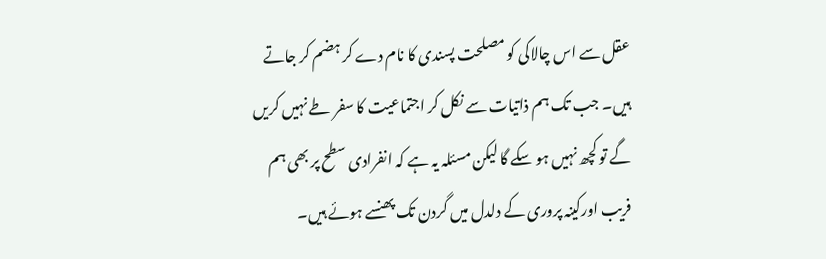عقل سے اس چالاکی کو مصلحت پسندی کا نام دے کر ہضم کر جاتے ہیں۔ جب تک ہم ذاتیات سے نکل کر اجتماعیت کا سفر طے نہیں کریں گے تو کچھ نہیں ہو سکے گا لیکن مسئلہ یہ ہے کہ انفرادی سطح پر بھی ہم فریب اورکینہ پروری کے دلدل میں گردن تک پھنسے ہوئے ہیں۔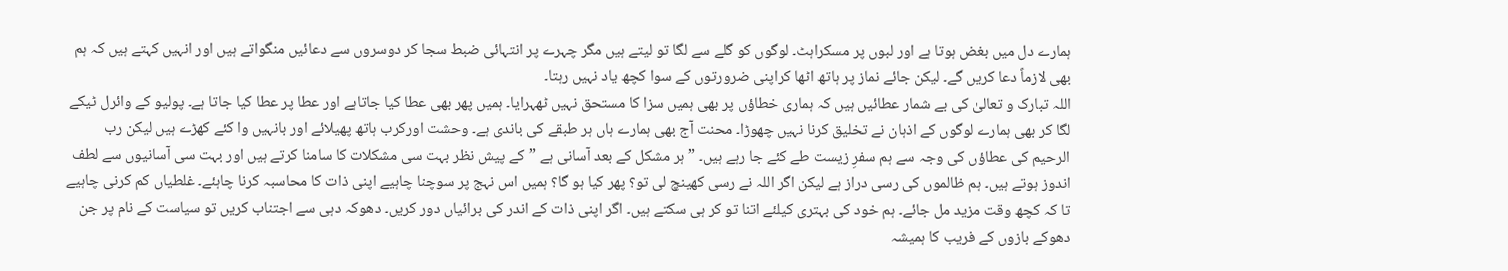ہمارے دل میں بغض ہوتا ہے اور لبوں پر مسکراہٹ۔ لوگوں کو گلے سے لگا تو لیتے ہیں مگر چہرے پر انتہائی ضبط سجا کر دوسروں سے دعائیں منگواتے ہیں اور انہیں کہتے ہیں کہ ہم بھی لازماً دعا کریں گے۔ لیکن جائے نماز پر ہاتھ اٹھا کراپنی ضرورتوں کے سوا کچھ یاد نہیں رہتا۔
اللہ تبارک و تعالیٰ کی بے شمار عطائیں ہیں کہ ہماری خطاؤں پر بھی ہمیں سزا کا مستحق نہیں ٹھہرایا۔ ہمیں پھر بھی عطا کیا جاتاہے اور عطا پر عطا کیا جاتا ہے۔ پولیو کے وائرل ٹیکے لگا کر بھی ہمارے لوگوں کے اذہان نے تخلیق کرنا نہیں چھوڑا۔ محنت آج بھی ہمارے ہاں ہر طبقے کی باندی ہے۔ وحشت اورکرب ہاتھ پھیلائے اور بانہیں وا کئے کھڑے ہیں لیکن رب الرحیم کی عطاؤں کی وجہ سے ہم سفرِ زیست طے کئے جا رہے ہیں۔ ”ہر مشکل کے بعد آسانی ہے ”کے پیش نظر بہت سی مشکلات کا سامنا کرتے ہیں اور بہت سی آسانیوں سے لطف اندوز ہوتے ہیں۔ ہم ظالموں کی رسی دراز ہے لیکن اگر اللہ نے رسی کھینچ لی تو؟ پھر کیا ہو گا؟ ہمیں اس نہج پر سوچنا چاہیے اپنی ذات کا محاسبہ کرنا چاہئے۔ غلطیاں کم کرنی چاہیے تا کہ کچھ وقت مزید مل جائے۔ ہم خود کی بہتری کیلئے اتنا تو کر ہی سکتے ہیں۔ اگر اپنی ذات کے اندر کی برائیاں دور کریں۔ دھوکہ دہی سے اجتناب کریں تو سیاست کے نام پر جن دھوکے بازوں کے فریب کا ہمیشہ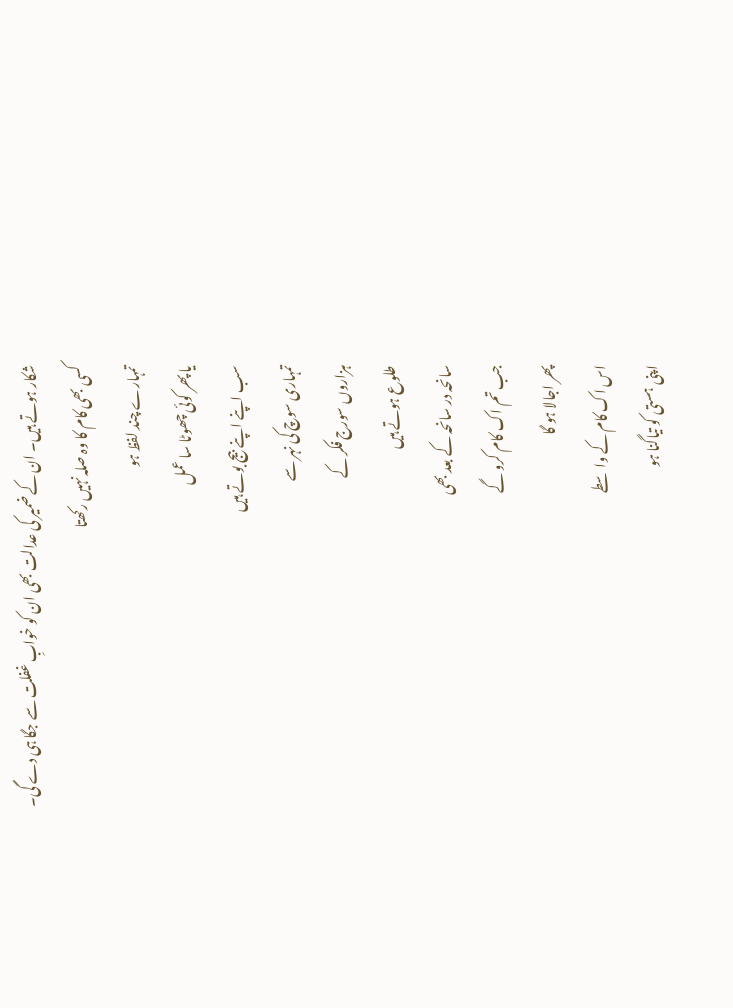شکار ہوتے ہیں۔ ان کے ضمیر کی عدالت بھی ان کو خوابِ غفلت سے جگا ہی دے گی۔
کسی بھی کام کا وہ صلہ نہیں رکھتا
تمہارے چند لفظ ہو
یا پھر کوئی چھوٹا سا عمل
سب اپنے اپنے بیج بوتے ہیں
تمہاری سوچ کی نہر سے
ہزاروں سورج فکر کے
طلوع ہوتے ہیں
سانحہ در سانحہ کے بعد بھی
جب تم اک کام کرو گے
پھر اجالا ہو گا
اس اک کام کے واسطے
اپنی ہستی کو تیاگنا ہو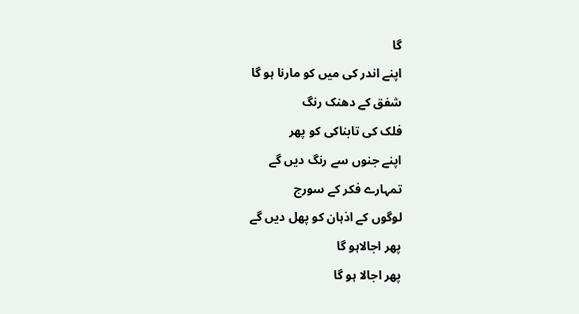گا
اپنے اندر کی میں کو مارنا ہو گا
شفق کے دھنک رنگ
فلک کی تابناکی کو پھر
اپنے جنوں سے رنگ دیں گے
تمہارے فکر کے سورج
لوگوں کے اذہان کو پھل دیں گے
پھر اجالاہو گا
پھر اجالا ہو گا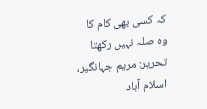کہ کسی بھی کام کا وہ صلہ نہیں رکھتا
تحریر: مریم جہانگیر، اسلام آباد